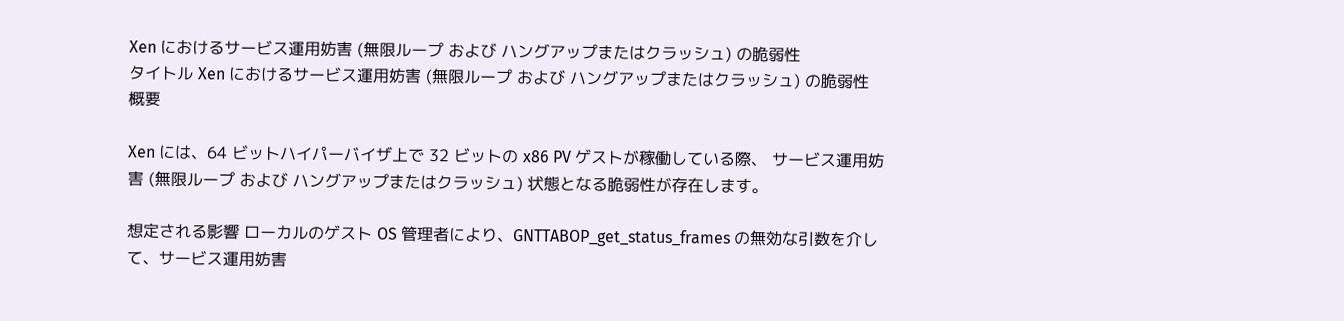Xen におけるサービス運用妨害 (無限ループ および ハングアップまたはクラッシュ) の脆弱性
タイトル Xen におけるサービス運用妨害 (無限ループ および ハングアップまたはクラッシュ) の脆弱性
概要

Xen には、64 ビットハイパーバイザ上で 32 ビットの x86 PV ゲストが稼働している際、 サービス運用妨害 (無限ループ および ハングアップまたはクラッシュ) 状態となる脆弱性が存在します。

想定される影響 ローカルのゲスト OS 管理者により、GNTTABOP_get_status_frames の無効な引数を介して、サービス運用妨害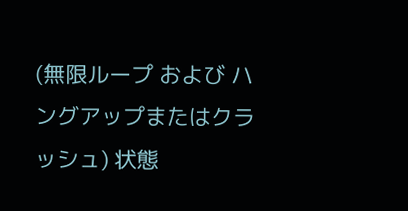(無限ループ および ハングアップまたはクラッシュ) 状態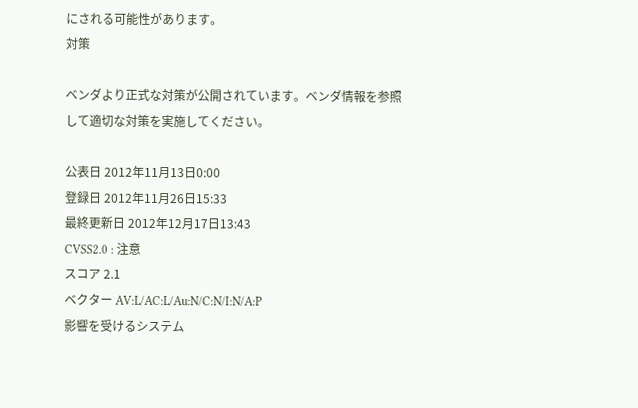にされる可能性があります。
対策

ベンダより正式な対策が公開されています。ベンダ情報を参照して適切な対策を実施してください。

公表日 2012年11月13日0:00
登録日 2012年11月26日15:33
最終更新日 2012年12月17日13:43
CVSS2.0 : 注意
スコア 2.1
ベクター AV:L/AC:L/Au:N/C:N/I:N/A:P
影響を受けるシステム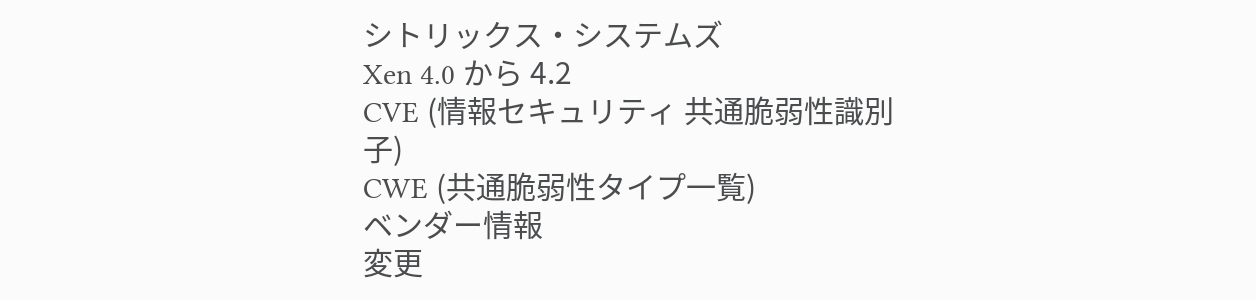シトリックス・システムズ
Xen 4.0 から 4.2
CVE (情報セキュリティ 共通脆弱性識別子)
CWE (共通脆弱性タイプ一覧)
ベンダー情報
変更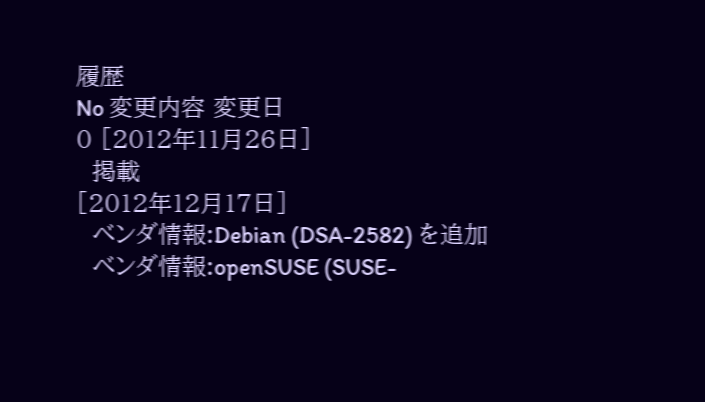履歴
No 変更内容 変更日
0 [2012年11月26日]
  掲載
[2012年12月17日]
  ベンダ情報:Debian (DSA-2582) を追加
  ベンダ情報:openSUSE (SUSE-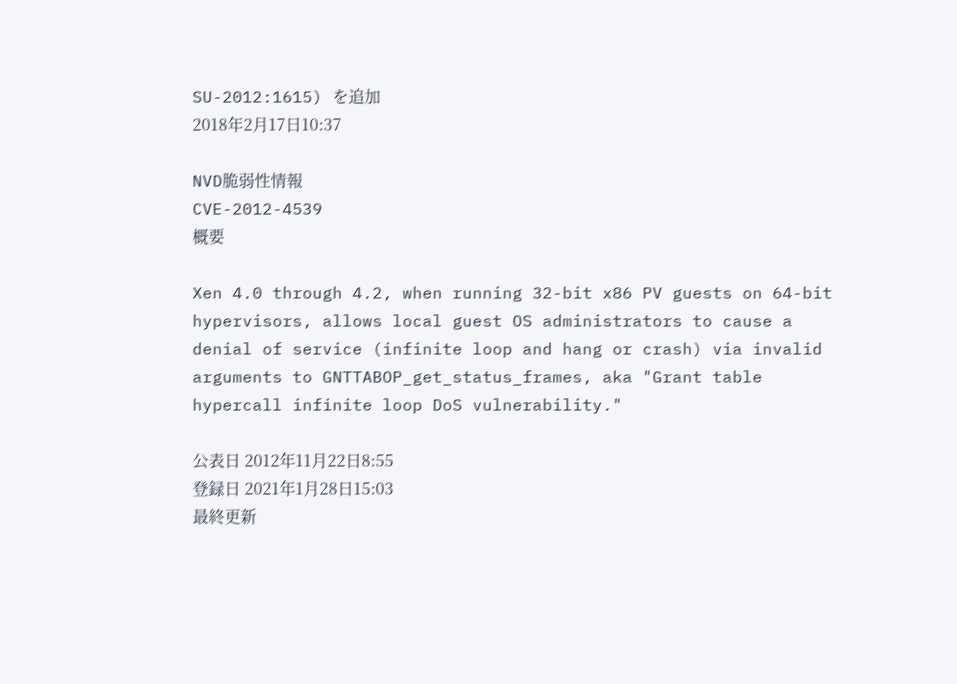SU-2012:1615) を追加
2018年2月17日10:37

NVD脆弱性情報
CVE-2012-4539
概要

Xen 4.0 through 4.2, when running 32-bit x86 PV guests on 64-bit hypervisors, allows local guest OS administrators to cause a denial of service (infinite loop and hang or crash) via invalid arguments to GNTTABOP_get_status_frames, aka "Grant table hypercall infinite loop DoS vulnerability."

公表日 2012年11月22日8:55
登録日 2021年1月28日15:03
最終更新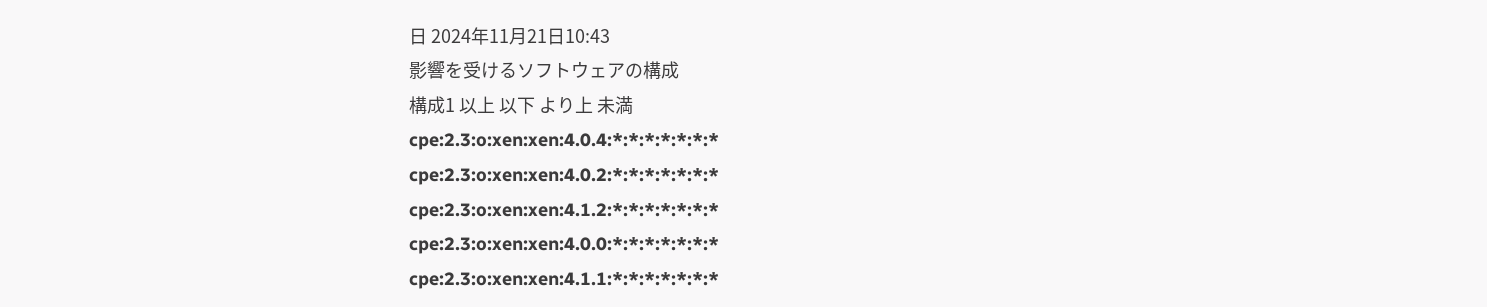日 2024年11月21日10:43
影響を受けるソフトウェアの構成
構成1 以上 以下 より上 未満
cpe:2.3:o:xen:xen:4.0.4:*:*:*:*:*:*:*
cpe:2.3:o:xen:xen:4.0.2:*:*:*:*:*:*:*
cpe:2.3:o:xen:xen:4.1.2:*:*:*:*:*:*:*
cpe:2.3:o:xen:xen:4.0.0:*:*:*:*:*:*:*
cpe:2.3:o:xen:xen:4.1.1:*:*:*:*:*:*:*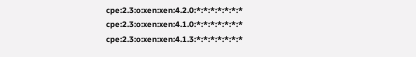cpe:2.3:o:xen:xen:4.2.0:*:*:*:*:*:*:*
cpe:2.3:o:xen:xen:4.1.0:*:*:*:*:*:*:*
cpe:2.3:o:xen:xen:4.1.3:*:*:*:*:*:*:*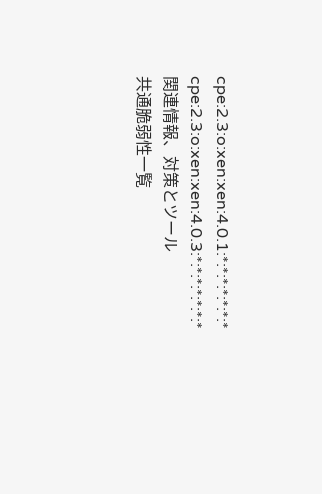cpe:2.3:o:xen:xen:4.0.1:*:*:*:*:*:*:*
cpe:2.3:o:xen:xen:4.0.3:*:*:*:*:*:*:*
関連情報、対策とツール
共通脆弱性一覧